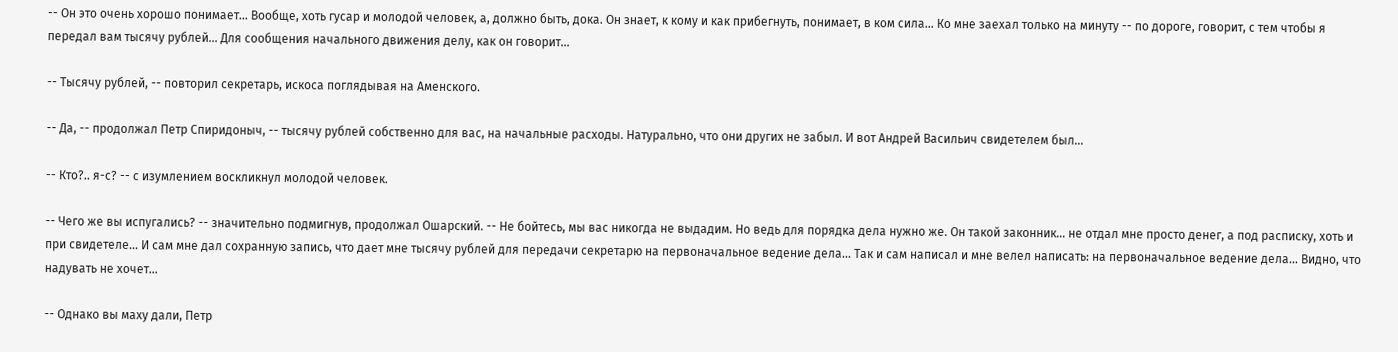-- Он это очень хорошо понимает... Вообще, хоть гусар и молодой человек, а, должно быть, дока. Он знает, к кому и как прибегнуть, понимает, в ком сила... Ко мне заехал только на минуту -- по дороге, говорит, с тем чтобы я передал вам тысячу рублей... Для сообщения начального движения делу, как он говорит...

-- Тысячу рублей, -- повторил секретарь, искоса поглядывая на Аменского.

-- Да, -- продолжал Петр Спиридоныч, -- тысячу рублей собственно для вас, на начальные расходы. Натурально, что они других не забыл. И вот Андрей Васильич свидетелем был...

-- Кто?.. я-с? -- с изумлением воскликнул молодой человек.

-- Чего же вы испугались? -- значительно подмигнув, продолжал Ошарский. -- Не бойтесь, мы вас никогда не выдадим. Но ведь для порядка дела нужно же. Он такой законник... не отдал мне просто денег, а под расписку, хоть и при свидетеле... И сам мне дал сохранную запись, что дает мне тысячу рублей для передачи секретарю на первоначальное ведение дела... Так и сам написал и мне велел написать: на первоначальное ведение дела... Видно, что надувать не хочет...

-- Однако вы маху дали, Петр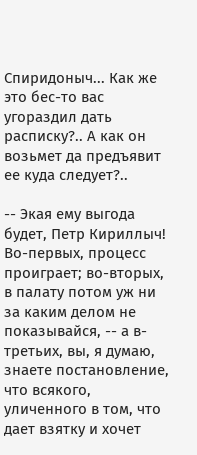Спиридоныч... Как же это бес-то вас угораздил дать расписку?.. А как он возьмет да предъявит ее куда следует?..

-- Экая ему выгода будет, Петр Кириллыч! Во-первых, процесс проиграет; во-вторых, в палату потом уж ни за каким делом не показывайся, -- а в-третьих, вы, я думаю, знаете постановление, что всякого, уличенного в том, что дает взятку и хочет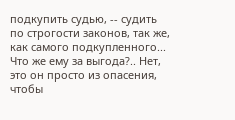подкупить судью, -- судить по строгости законов, так же, как самого подкупленного... Что же ему за выгода?.. Нет, это он просто из опасения, чтобы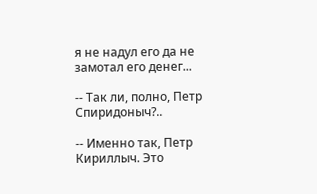я не надул его да не замотал его денег...

-- Так ли, полно, Петр Спиридоныч?..

-- Именно так, Петр Кириллыч. Это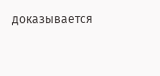доказывается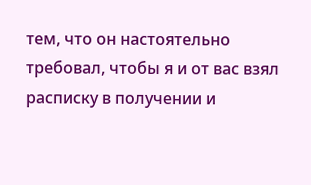тем, что он настоятельно требовал, чтобы я и от вас взял расписку в получении и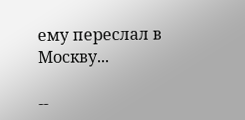ему переслал в Москву...

--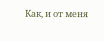Как, и от меня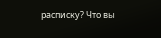расписку? Что вы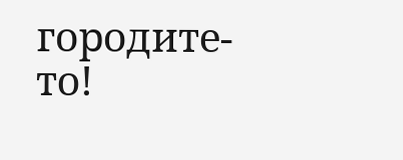городите-то!